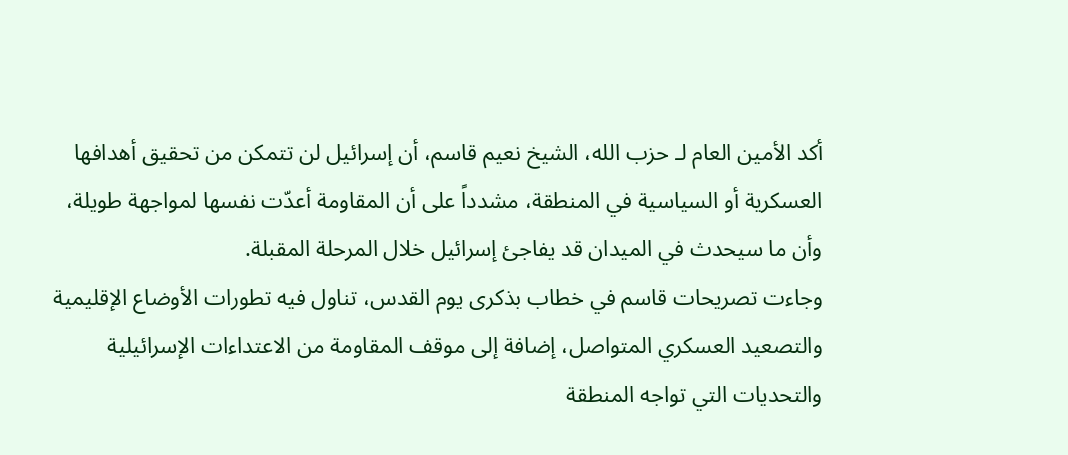أكد الأمين العام لـ حزب الله، الشيخ نعيم قاسم، أن إسرائيل لن تتمكن من تحقيق أهدافها العسكرية أو السياسية في المنطقة، مشدداً على أن المقاومة أعدّت نفسها لمواجهة طويلة، وأن ما سيحدث في الميدان قد يفاجئ إسرائيل خلال المرحلة المقبلة.
وجاءت تصريحات قاسم في خطاب بذكرى يوم القدس، تناول فيه تطورات الأوضاع الإقليمية والتصعيد العسكري المتواصل، إضافة إلى موقف المقاومة من الاعتداءات الإسرائيلية والتحديات التي تواجه المنطقة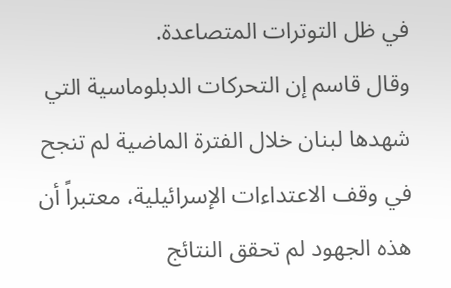في ظل التوترات المتصاعدة.
وقال قاسم إن التحركات الدبلوماسية التي شهدها لبنان خلال الفترة الماضية لم تنجح في وقف الاعتداءات الإسرائيلية، معتبراً أن هذه الجهود لم تحقق النتائج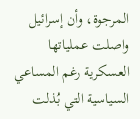المرجوة، وأن إسرائيل واصلت عملياتها العسكرية رغم المساعي السياسية التي بُذلت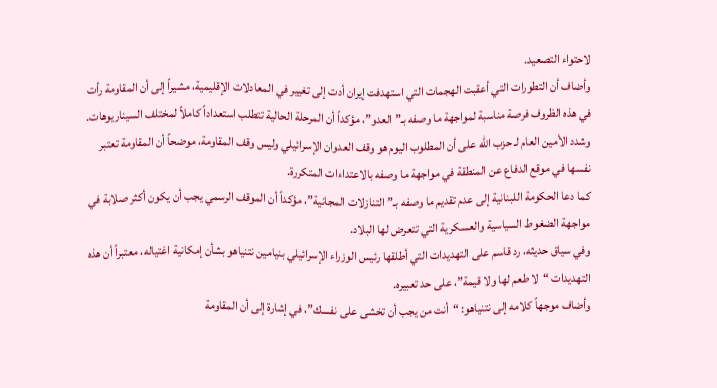لاحتواء التصعيد.
وأضاف أن التطورات التي أعقبت الهجمات التي استهدفت إيران أدت إلى تغيير في المعادلات الإقليمية، مشيراً إلى أن المقاومة رأت في هذه الظروف فرصة مناسبة لمواجهة ما وصفه بـ”العدو”، مؤكداً أن المرحلة الحالية تتطلب استعداداً كاملاً لمختلف السيناريوهات.
وشدد الأمين العام لـ حزب الله على أن المطلوب اليوم هو وقف العدوان الإسرائيلي وليس وقف المقاومة، موضحاً أن المقاومة تعتبر نفسها في موقع الدفاع عن المنطقة في مواجهة ما وصفه بالاعتداءات المتكررة.
كما دعا الحكومة اللبنانية إلى عدم تقديم ما وصفه بـ”التنازلات المجانية”، مؤكداً أن الموقف الرسمي يجب أن يكون أكثر صلابة في مواجهة الضغوط السياسية والعسكرية التي تتعرض لها البلاد.
وفي سياق حديثه، رد قاسم على التهديدات التي أطلقها رئيس الوزراء الإسرائيلي بنيامين نتنياهو بشأن إمكانية اغتياله، معتبراً أن هذه التهديدات “لا طعم لها ولا قيمة”، على حد تعبيره.
وأضاف موجهاً كلامه إلى نتنياهو: “أنت من يجب أن تخشى على نفسك”، في إشارة إلى أن المقاومة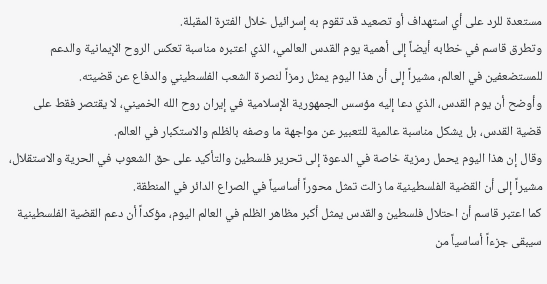مستعدة للرد على أي استهداف أو تصعيد قد تقوم به إسرائيل خلال الفترة المقبلة.
وتطرق قاسم في خطابه أيضاً إلى أهمية يوم القدس العالمي، الذي اعتبره مناسبة تعكس الروح الإيمانية والدعم للمستضعفين في العالم، مشيراً إلى أن هذا اليوم يمثل رمزاً لنصرة الشعب الفلسطيني والدفاع عن قضيته.
وأوضح أن يوم القدس، الذي دعا إليه مؤسس الجمهورية الإسلامية في إيران روح الله الخميني، لا يقتصر فقط على قضية القدس، بل يشكل مناسبة عالمية للتعبير عن مواجهة ما وصفه بالظلم والاستكبار في العالم.
وقال إن هذا اليوم يحمل رمزية خاصة في الدعوة إلى تحرير فلسطين والتأكيد على حق الشعوب في الحرية والاستقلال، مشيراً إلى أن القضية الفلسطينية ما زالت تمثل محوراً أساسياً في الصراع الدائر في المنطقة.
كما اعتبر قاسم أن احتلال فلسطين والقدس يمثل أكبر مظاهر الظلم في العالم اليوم، مؤكداً أن دعم القضية الفلسطينية سيبقى جزءاً أساسياً من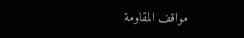مواقف المقاومة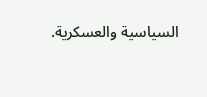السياسية والعسكرية.